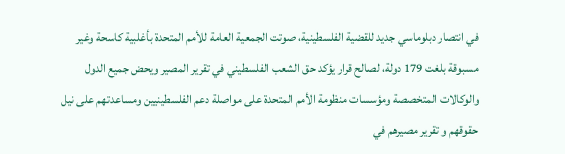في انتصار دبلوماسي جديد للقضية الفلسطينية، صوتت الجمعية العامة للأمم المتحدة بأغلبية كاسحة وغير مسبوقة بلغت 179 دولة، لصالح قرار يؤكد حق الشعب الفلسطيني في تقرير المصير ويحض جميع الدول والوكالات المتخصصة ومؤسسات منظومة الأمم المتحدة على مواصلة دعم الفلسطينيين ومساعدتهم على نيل حقوقهم و تقرير مصيرهم في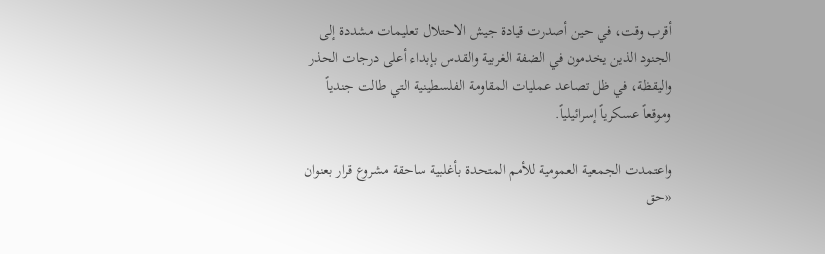أقرب وقت، في حين أصدرت قيادة جيش الاحتلال تعليمات مشددة إلى الجنود الذين يخدمون في الضفة الغربية والقدس بإبداء أعلى درجات الحذر واليقظة، في ظل تصاعد عمليات المقاومة الفلسطينية التي طالت جندياً وموقعاً عسكرياً إسرائيلياً.

واعتمدت الجمعية العمومية للأمم المتحدة بأغلبية ساحقة مشروع قرار بعنوان «حق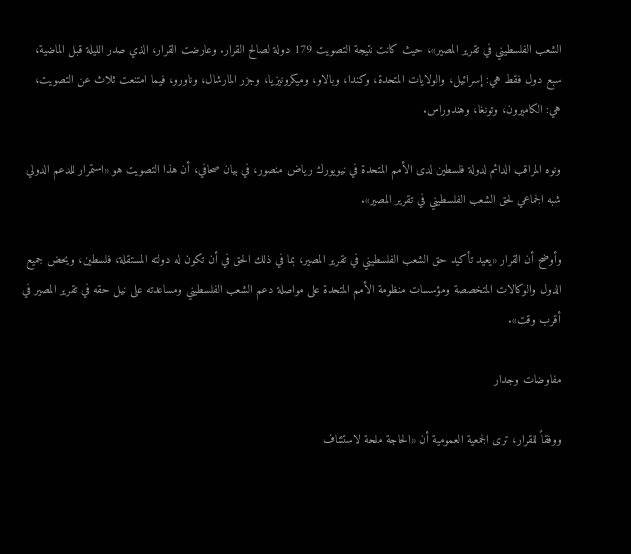الشعب الفلسطيني في تقرير المصير»، حيث كانت نتيجة التصويت 179 دولة لصالح القرار. وعارضت القرار، الذي صدر الليلة قبل الماضية، سبع دول فقط هي: إسرائيل، والولايات المتحدة، وكندا، وبالاو، وميكرونيزيا، وجزر المارشال، وناورو، فيما امتنعت ثلاث عن التصويت، هي: الكاميرون، وتونغا، وهندوراس.

ونوه المراقب الدائم لدولة فلسطين لدى الأمم المتحدة في نيويورك رياض منصور، في بيان صحافي، أن هذا التصويت هو «استمرار للدعم الدولي شبه الجماعي لحق الشعب الفلسطيني في تقرير المصير».

وأوضح أن القرار «يعيد تأكيد حق الشعب الفلسطيني في تقرير المصير، بما في ذلك الحق في أن تكون له دولته المستقلة، فلسطين، ويحض جميع الدول والوكالات المتخصصة ومؤسسات منظومة الأمم المتحدة على مواصلة دعم الشعب الفلسطيني ومساعدته على نيل حقه في تقرير المصير في أقرب وقت».

مفاوضات وجدار

ووفقاً للقرار، ترى الجمعية العمومية أن «الحاجة ملحة لاستئناف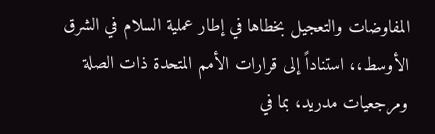المفاوضات والتعجيل بخطاها في إطار عملية السلام في الشرق الأوسط،، استناداً إلى قرارات الأمم المتحدة ذات الصلة ومرجعيات مدريد، بما في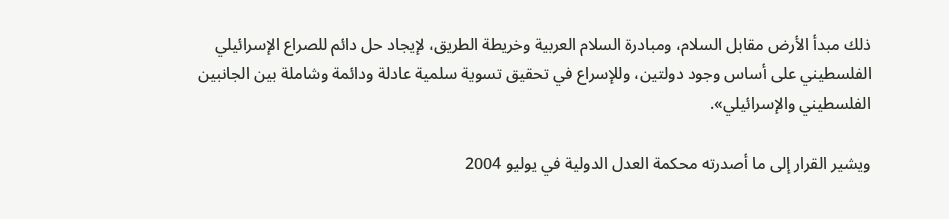ذلك مبدأ الأرض مقابل السلام، ومبادرة السلام العربية وخريطة الطريق، لإيجاد حل دائم للصراع الإسرائيلي الفلسطيني على أساس وجود دولتين، وللإسراع في تحقيق تسوية سلمية عادلة ودائمة وشاملة بين الجانبين الفلسطيني والإسرائيلي».

ويشير القرار إلى ما أصدرته محكمة العدل الدولية في يوليو 2004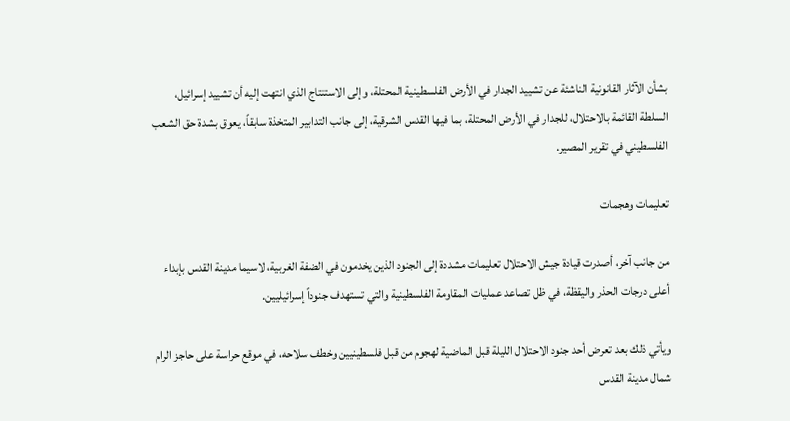بشأن الآثار القانونية الناشئة عن تشييد الجدار في الأرض الفلسطينية المحتلة، وإلى الاستنتاج الذي انتهت إليه أن تشييد إسرائيل، السلطة القائمة بالاحتلال، للجدار في الأرض المحتلة، بما فيها القدس الشرقية، إلى جانب التدابير المتخذة سابقاً، يعوق بشدة حق الشعب الفلسطيني في تقرير المصير.

تعليمات وهجمات

من جانب آخر، أصدرت قيادة جيش الاحتلال تعليمات مشددة إلى الجنود الذين يخدمون في الضفة الغربية، لاسيما مدينة القدس بإبداء أعلى درجات الحذر واليقظة، في ظل تصاعد عمليات المقاومة الفلسطينية والتي تستهدف جنوداً إسرائيليين.

ويأتي ذلك بعد تعرض أحد جنود الاحتلال الليلة قبل الماضية لهجوم من قبل فلسطينيين وخطف سلاحه، في موقع حراسة على حاجز الرام شمال مدينة القدس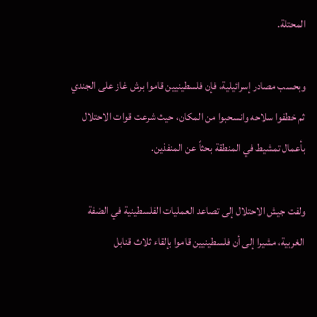المحتلة.

وبحسب مصادر إسرائيلية، فإن فلسطينيين قاموا برش غاز على الجندي ثم خطفوا سلاحه وانسحبوا من المكان، حيث شرعت قوات الاحتلال بأعمال تمشيط في المنطقة بحثاً عن المنفذين.

ولفت جيش الاحتلال إلى تصاعد العمليات الفلسطينية في الضفة الغربية، مشيرا إلى أن فلسطينيين قاموا بإلقاء ثلاث قنابل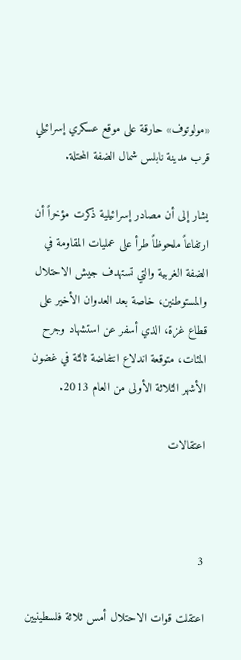«مولوتوف» حارقة على موقع عسكري إسرائيلي قرب مدينة نابلس شمال الضفة المحتلة.

يشار إلى أن مصادر إسرائيلية ذكرت مؤخراً أن ارتفاعاً ملحوظاً طرأ على عمليات المقاومة في الضفة الغربية والتي تستهدف جيش الاحتلال والمستوطنين، خاصة بعد العدوان الأخير على قطاع غزة، الذي أسفر عن استشهاد وجرح المئات، متوقعة اندلاع انتفاضة ثالثة في غضون الأشهر الثلاثة الأولى من العام 2013.

اعتقالات



3

اعتقلت قوات الاحتلال أمس ثلاثة فلسطينيين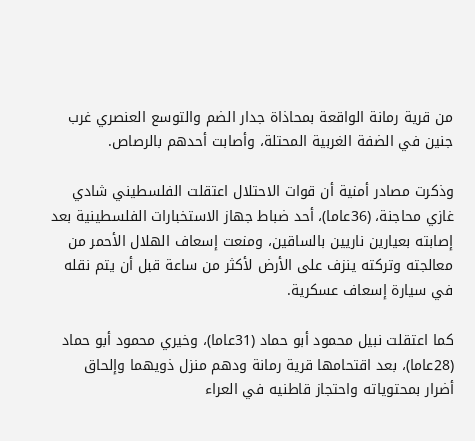من قرية رمانة الواقعة بمحاذاة جدار الضم والتوسع العنصري غرب جنين في الضفة الغربية المحتلة، وأصابت أحدهم بالرصاص.

وذكرت مصادر أمنية أن قوات الاحتلال اعتقلت الفلسطيني شادي غازي محاجنة، (36عاما)، أحد ضباط جهاز الاستخبارات الفلسطينية بعد إصابته بعيارين ناريين بالساقين، ومنعت إسعاف الهلال الأحمر من معالجته وتركته ينزف على الأرض لأكثر من ساعة قبل أن يتم نقله في سيارة إسعاف عسكرية.

كما اعتقلت نبيل محمود أبو حماد (31عاما)، وخيري محمود أبو حماد (28عاما)، بعد اقتحامها قرية رمانة ودهم منزل ذويهما وإلحاق أضرار بمحتوياته واحتجاز قاطنيه في العراء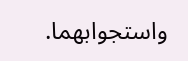واستجوابهما.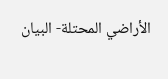الأراضي المحتلة- البيان